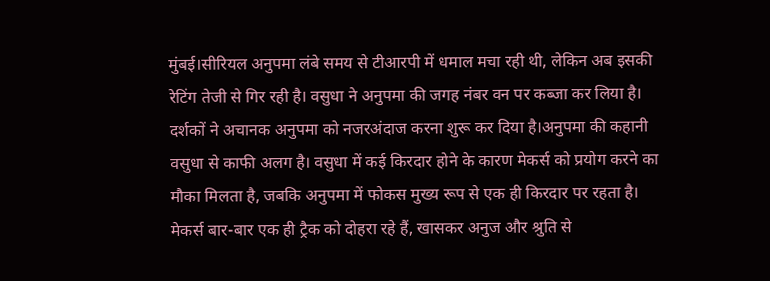मुंबई।सीरियल अनुपमा लंबे समय से टीआरपी में धमाल मचा रही थी, लेकिन अब इसकी रेटिंग तेजी से गिर रही है। वसुधा ने अनुपमा की जगह नंबर वन पर कब्जा कर लिया है। दर्शकों ने अचानक अनुपमा को नजरअंदाज करना शुरू कर दिया है।अनुपमा की कहानी वसुधा से काफी अलग है। वसुधा में कई किरदार होने के कारण मेकर्स को प्रयोग करने का मौका मिलता है, जबकि अनुपमा में फोकस मुख्य रूप से एक ही किरदार पर रहता है। मेकर्स बार-बार एक ही ट्रैक को दोहरा रहे हैं, खासकर अनुज और श्रुति से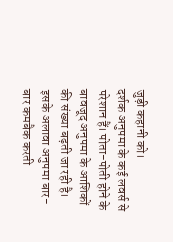जुड़ी कहानी को।
दर्शक अनुपमा के कई लवर्स से परेशान हैं। पोता-पोती होने के बावजूद अनुपमा के आशिकों की संख्या बढ़ती जा रही है। इसके अलावा अनुपमा बार-बार कमबैक करती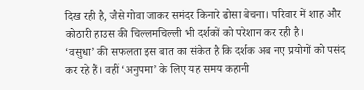दिख रही है, जैसे गोवा जाकर समंदर किनारे ढोसा बेचना। परिवार में शाह और कोठारी हाउस की चिल्लमचिल्ली भी दर्शकों को परेशान कर रही है।
‘वसुधा’ की सफलता इस बात का संकेत है कि दर्शक अब नए प्रयोगों को पसंद कर रहे हैं। वहीं ‘अनुपमा’ के लिए यह समय कहानी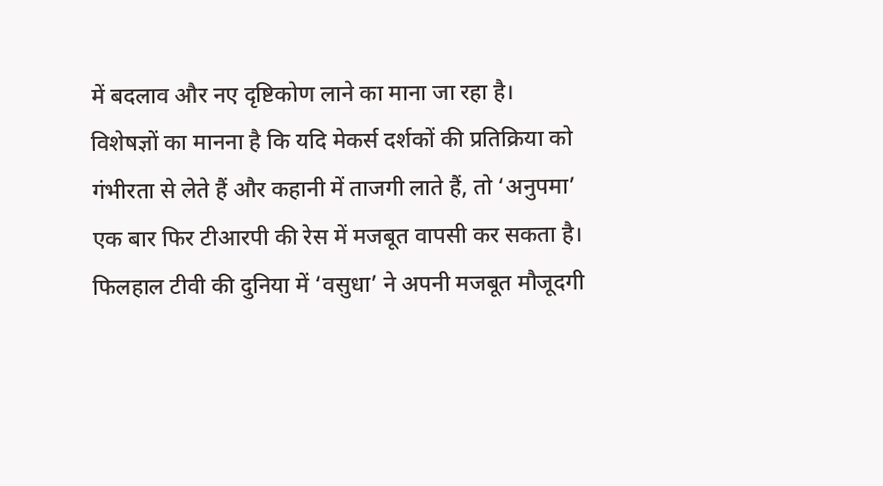में बदलाव और नए दृष्टिकोण लाने का माना जा रहा है।
विशेषज्ञों का मानना है कि यदि मेकर्स दर्शकों की प्रतिक्रिया को गंभीरता से लेते हैं और कहानी में ताजगी लाते हैं, तो ‘अनुपमा’ एक बार फिर टीआरपी की रेस में मजबूत वापसी कर सकता है। फिलहाल टीवी की दुनिया में ‘वसुधा’ ने अपनी मजबूत मौजूदगी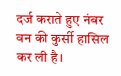दर्ज कराते हुए नंबर वन की कुर्सी हासिल कर ली है।